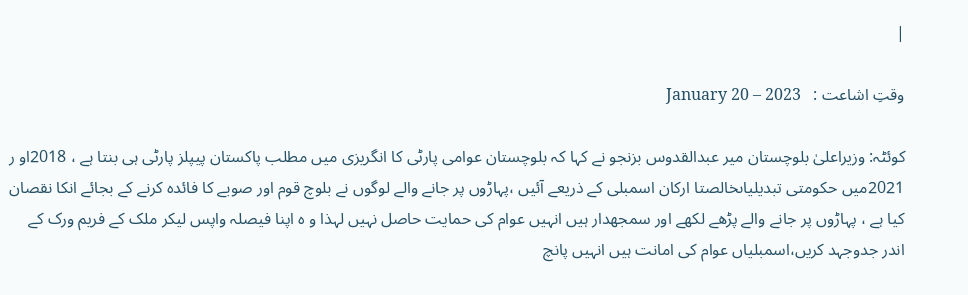|

وقتِ اشاعت :   January 20 – 2023

کوئٹہ: وزیراعلیٰ بلوچستان میر عبدالقدوس بزنجو نے کہا کہ بلوچستان عوامی پارٹی کا انگریزی میں مطلب پاکستان پیپلز پارٹی ہی بنتا ہے ، 2018او ر 2021میں حکومتی تبدیلیاںخالصتا ارکان اسمبلی کے ذریعے آئیں ،پہاڑوں پر جانے والے لوگوں نے بلوچ قوم اور صوبے کا فائدہ کرنے کے بجائے انکا نقصان کیا ہے ، پہاڑوں پر جانے والے پڑھے لکھے اور سمجھدار ہیں انہیں عوام کی حمایت حاصل نہیں لہذا و ہ اپنا فیصلہ واپس لیکر ملک کے فریم ورک کے اندر جدوجہد کریں،اسمبلیاں عوام کی امانت ہیں انہیں پانچ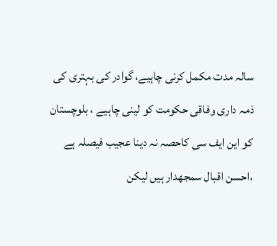سالہ مدت مکمل کرنی چاہیے، گوادر کی بہتری کی ذمہ داری وفاقی حکومت کو لینی چاہیے ، بلوچستان کو این ایف سی کاحصہ نہ دینا عجیب فیصلہ ہے ،احسن اقبال سمجھدار ہیں لیکن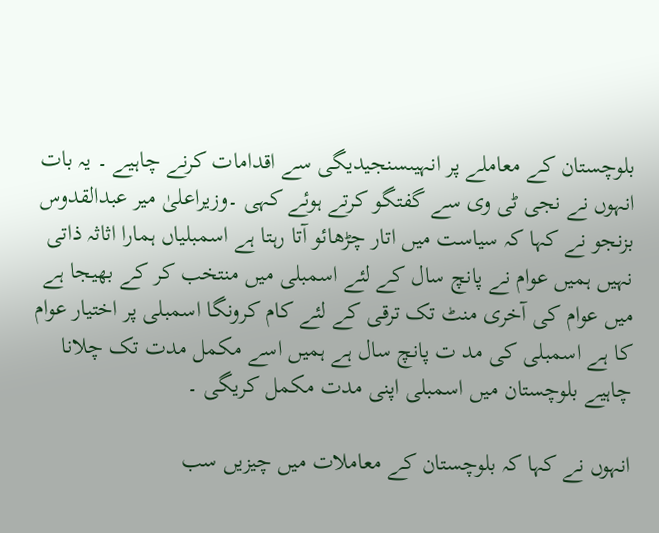بلوچستان کے معاملے پر انہیںسنجیدیگی سے اقدامات کرنے چاہیے ۔ یہ بات انہوں نے نجی ٹی وی سے گفتگو کرتے ہوئے کہی ۔وزیراعلیٰ میر عبدالقدوس بزنجو نے کہا کہ سیاست میں اتار چڑھائو آتا رہتا ہے اسمبلیاں ہمارا اثاثہ ذاتی نہیں ہمیں عوام نے پانچ سال کے لئے اسمبلی میں منتخب کر کے بھیجا ہے میں عوام کی آخری منٹ تک ترقی کے لئے کام کرونگا اسمبلی پر اختیار عوام کا ہے اسمبلی کی مد ت پانچ سال ہے ہمیں اسے مکمل مدت تک چلانا چاہیے بلوچستان میں اسمبلی اپنی مدت مکمل کریگی ۔

انہوں نے کہا کہ بلوچستان کے معاملات میں چیزیں سب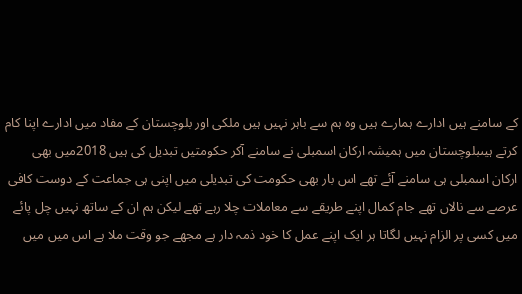کے سامنے ہیں ادارے ہمارے ہیں وہ ہم سے باہر نہیں ہیں ملکی اور بلوچستان کے مفاد میں ادارے اپنا کام کرتے ہیںبلوچستان میں ہمیشہ ارکان اسمبلی نے سامنے آکر حکومتیں تبدیل کی ہیں 2018میں بھی ارکان اسمبلی ہی سامنے آئے تھے اس بار بھی حکومت کی تبدیلی میں اپنی ہی جماعت کے دوست کافی عرصے سے نالاں تھے جام کمال اپنے طریقے سے معاملات چلا رہے تھے لیکن ہم ان کے ساتھ نہیں چل پائے میں کسی پر الزام نہیں لگاتا ہر ایک اپنے عمل کا خود ذمہ دار ہے مجھے جو وقت ملا ہے اس میں میں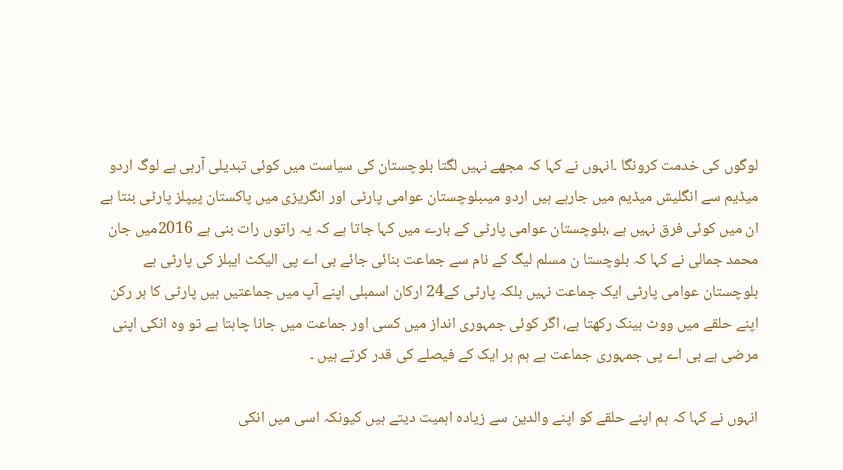لوگوں کی خدمت کرونگا ۔انہوں نے کہا کہ مجھے نہیں لگتا بلوچستان کی سیاست میں کوئی تبدیلی آرہی ہے لوگ اردو میڈیم سے انگلیش میڈیم میں جارہے ہیں اردو میںبلوچستان عوامی پارٹی اور انگریزی میں پاکستان پیپلز پارٹی بنتا ہے ان میں کوئی فرق نہیں ہے ،بلوچستان عوامی پارٹی کے بارے میں کہا جاتا ہے کہ یہ راتوں رات بنی ہے 2016میں جان محمد جمالی نے کہا کہ بلوچستا ن مسلم لیگ کے نام سے جماعت بنائی جائے بی اے پی الیکٹ ایبلز کی پارٹی ہے بلوچستان عوامی پارٹی ایک جماعت نہیں بلکہ پارٹی کے24 ارکان اسمبلی اپنے آپ میں جماعتیں ہیں پارٹی کا ہر رکن اپنے حلقے میں ووٹ بینک رکھتا ہے، اگر کوئی جمہوری انداز میں کسی اور جماعت میں جانا چاہتا ہے تو وہ انکی اپنی مرضی ہے بی اے پی جمہوری جماعت ہے ہم ہر ایک کے فیصلے کی قدر کرتے ہیں ۔

انہوں نے کہا کہ ہم اپنے حلقے کو اپنے والدین سے زیادہ اہمیت دیتے ہیں کیونکہ اسی میں انکی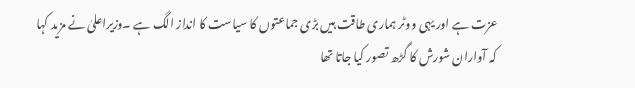عزت ہے اور یہی ووٹر ہماری طاقت ہیں بڑی جماعتوں کا سیاست کا انداز الگ ہے ۔وزیراعلیٰ نے مزید کہا کہ آواران شورش کا گڑھ تصور کیا جاتا تھا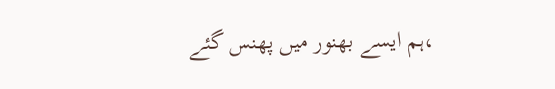،ہم ایسے بھنور میں پھنس گئے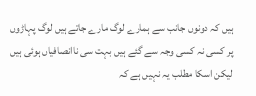ہیں کہ دونوں جانب سے ہمارے لوگ مارے جاتے ہیں لوگ پہاڑوں پر کسی نہ کسی وجہ سے گئے ہیں بہت سی ناانصافیاں ہوئی ہیں لیکن اسکا مطلب یہ نہیں ہے کہ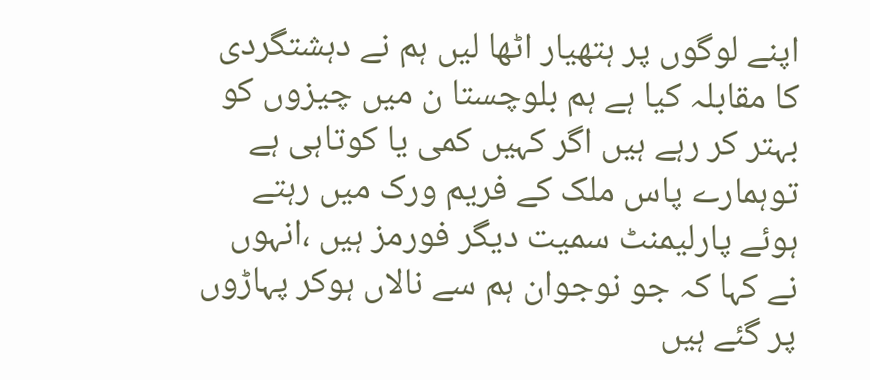اپنے لوگوں پر ہتھیار اٹھا لیں ہم نے دہشتگردی کا مقابلہ کیا ہے ہم بلوچستا ن میں چیزوں کو بہتر کر رہے ہیں اگر کہیں کمی یا کوتاہی ہے توہمارے پاس ملک کے فریم ورک میں رہتے ہوئے پارلیمنٹ سمیت دیگر فورمز ہیں ،انہوں نے کہا کہ جو نوجوان ہم سے نالاں ہوکر پہاڑوں پر گئے ہیں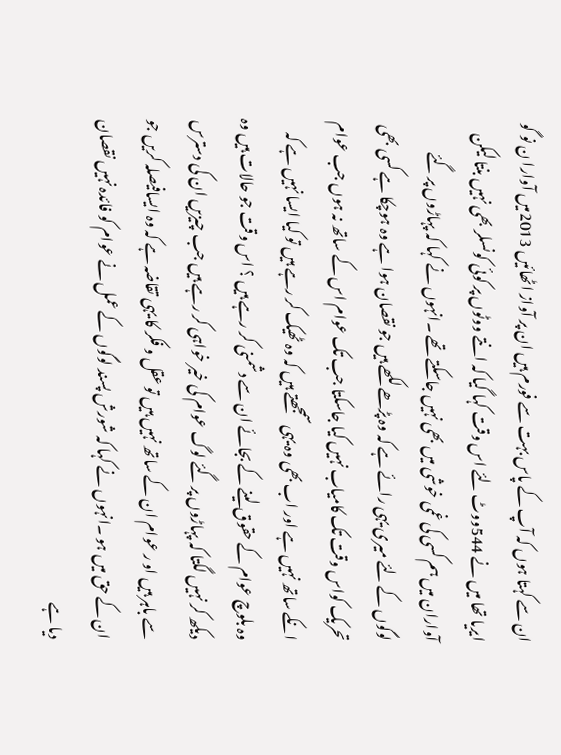ان سے کہتا ہوں کہ آپ کے پاس بہت سے فورم ہیں ان پر آواز اٹھائیں 2013میں آوارا ن نو گو ایریا تھا میں نے 544ووٹ لئے اس وقت کہا گیا کہ انتے ووٹوں پر کوئی کونسلر بھی نہیں بنتا لیکن آواران میں ہم کسی کی غمی خوشی میں بھی نہیں جاسکتے تھے ۔انہوں نے کہا کہ پہاڑوں پر گئے لوگوں کے لئے میری یہی رائے ہے کہ وہ پڑھے لکھے ہیں جو نقصان ہوا ہے وہ ہوچکا ہے کسی بھی تحریک کواس وقت تک کامیاب نہیں کیا جاسکتا جب تک عوام اس کے ساتھ نہ ہوں جب عوام انکے ساتھ نہیں ہے اور اب بھی وہ یہی سمجھتے ہیں کہ وہ ٹھیک کر رہے ہیں تو کیا ایسا نہیں ہے کہ وہ بلوچ عوام کے حقوق لینے کے بجائے ان سے دشمنی کر رہے ہیں ؟ اس وقت جو حالات ہیں وہ دیکھ کر نہیں لگتا کہ پہاڑوں پر گئے لوگ عوام کی خیر خواہی کر رہے ہیں جب چیزیں ان کی دسترس سے باہر ہیں او ر عوام ان کے ساتھ نہیں ہیں تو عقل و فکر کا یہی تقاضہ ہے کہ وہ ایسافیصلہ کریں جو ان کے حق میں ہو ۔انہوں نے کہا کہ شورش پسند لوگوں کے عمل نے عوام کو فائدہ نہیں نقصان دیا ہے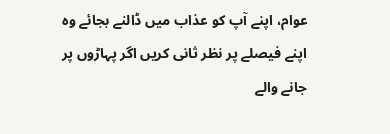عوام، اپنے آپ کو عذاب میں ڈالنے بجائے وہ اپنے فیصلے پر نظر ثانی کریں اگر پہاڑوں پر جانے والے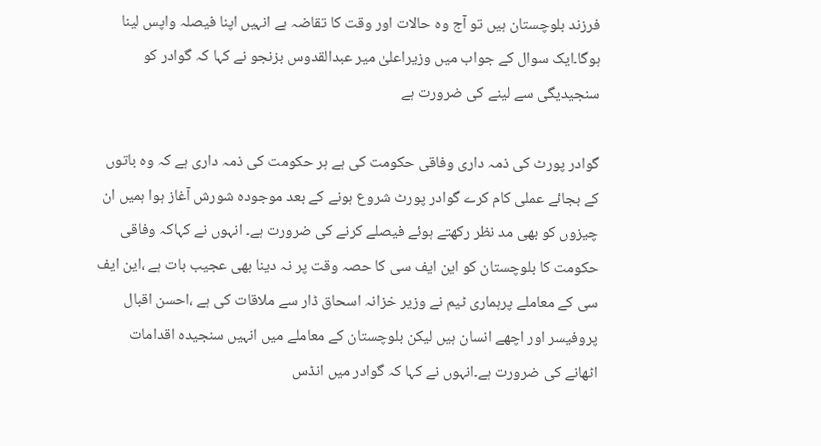فرزند بلوچستان ہیں تو آج وہ حالات اور وقت کا تقاضہ ہے انہیں اپنا فیصلہ واپس لینا ہوگا۔ایک سوال کے جواب میں وزیراعلیٰ میر عبدالقدوس بزنجو نے کہا کہ گوادر کو سنجیدیگی سے لینے کی ضرورت ہے

گوادر پورٹ کی ذمہ داری وفاقی حکومت کی ہے ہر حکومت کی ذمہ داری ہے کہ وہ باتوں کے بجائے عملی کام کرے گوادر پورٹ شروع ہونے کے بعد موجودہ شورش آغاز ہوا ہمیں ان چیزوں کو بھی مد نظر رکھتے ہوئے فیصلے کرنے کی ضرورت ہے۔ انہوں نے کہاکہ وفاقی حکومت کا بلوچستان کو این ایف سی کا حصہ وقت پر نہ دینا بھی عجیب بات ہے ،این ایف سی کے معاملے پرہماری ٹیم نے وزیر خزانہ اسحاق ڈار سے ملاقات کی ہے ،احسن اقبال پروفیسر اور اچھے انسان ہیں لیکن بلوچستان کے معاملے میں انہیں سنجیدہ اقدامات اٹھانے کی ضرورت ہے۔انہوں نے کہا کہ گوادر میں انڈس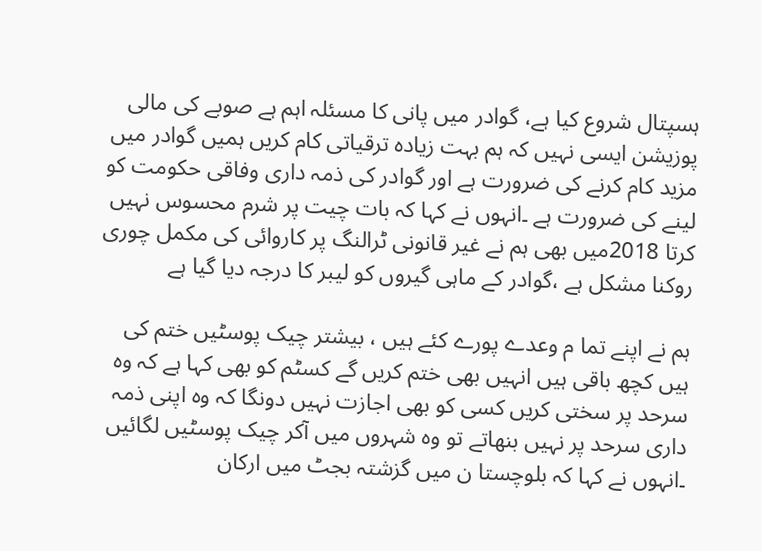ہسپتال شروع کیا ہے، گوادر میں پانی کا مسئلہ اہم ہے صوبے کی مالی پوزیشن ایسی نہیں کہ ہم بہت زیادہ ترقیاتی کام کریں ہمیں گوادر میں مزید کام کرنے کی ضرورت ہے اور گوادر کی ذمہ داری وفاقی حکومت کو لینے کی ضرورت ہے ۔انہوں نے کہا کہ بات چیت پر شرم محسوس نہیں کرتا 2018میں بھی ہم نے غیر قانونی ٹرالنگ پر کاروائی کی مکمل چوری روکنا مشکل ہے ،گوادر کے ماہی گیروں کو لیبر کا درجہ دیا گیا ہے

ہم نے اپنے تما م وعدے پورے کئے ہیں ، بیشتر چیک پوسٹیں ختم کی ہیں کچھ باقی ہیں انہیں بھی ختم کریں گے کسٹم کو بھی کہا ہے کہ وہ سرحد پر سختی کریں کسی کو بھی اجازت نہیں دونگا کہ وہ اپنی ذمہ داری سرحد پر نہیں بنھاتے تو وہ شہروں میں آکر چیک پوسٹیں لگائیں ۔انہوں نے کہا کہ بلوچستا ن میں گزشتہ بجٹ میں ارکان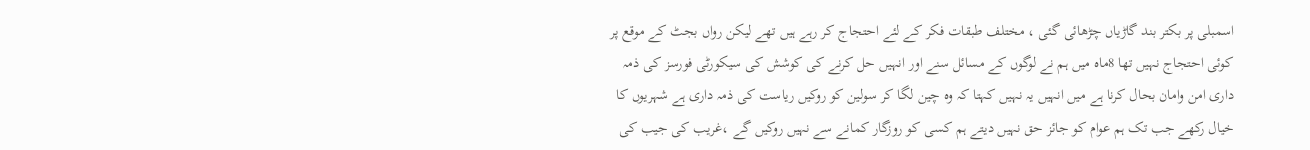اسمبلی پر بکتر بند گاڑیاں چڑھائی گئی ، مختلف طبقات فکر کے لئے احتجاج کر رہے ہیں تھے لیکن رواں بجٹ کے موقع پر کوئی احتجاج نہیں تھا 8ماہ میں ہم نے لوگوں کے مسائل سنے اور انہیں حل کرنے کی کوشش کی سیکورٹی فورسز کی ذمہ داری امن وامان بحال کرنا ہے میں انہیں یہ نہیں کہتا کہ وہ چین لگا کر سولین کو روکیں ریاست کی ذمہ داری ہے شہریوں کا خیال رکھے جب تک ہم عوام کو جائز حق نہیں دیتے ہم کسی کو روزگار کمانے سے نہیں روکیں گے ،غریب کی جیب کی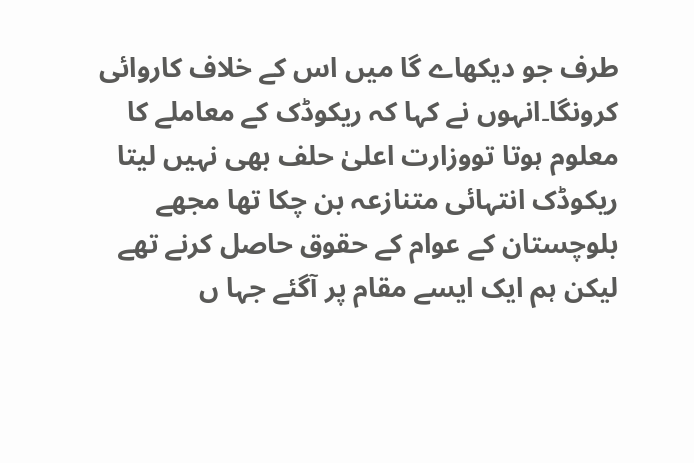طرف جو دیکھاے گا میں اس کے خلاف کاروائی کرونگا۔انہوں نے کہا کہ ریکوڈک کے معاملے کا معلوم ہوتا تووزارت اعلیٰ حلف بھی نہیں لیتا ریکوڈک انتہائی متنازعہ بن چکا تھا مجھے بلوچستان کے عوام کے حقوق حاصل کرنے تھے لیکن ہم ایک ایسے مقام پر آگئے جہا ں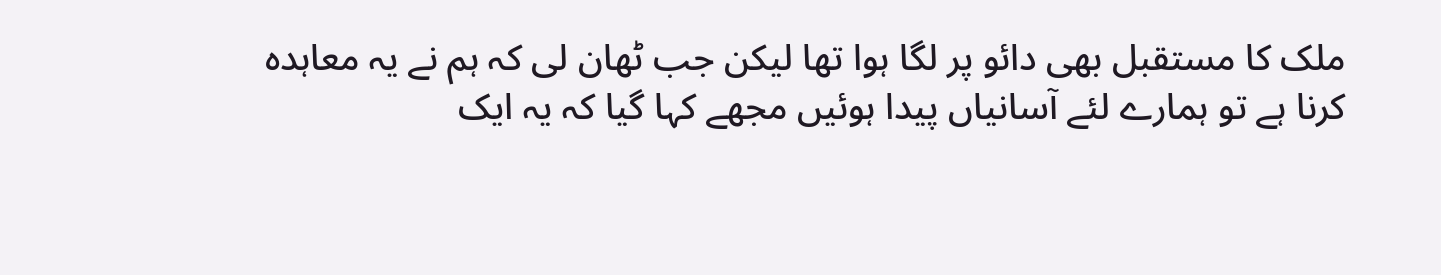ملک کا مستقبل بھی دائو پر لگا ہوا تھا لیکن جب ٹھان لی کہ ہم نے یہ معاہدہ کرنا ہے تو ہمارے لئے آسانیاں پیدا ہوئیں مجھے کہا گیا کہ یہ ایک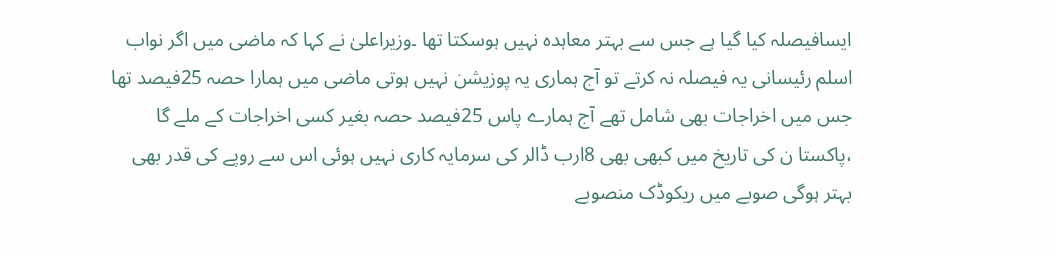ایسافیصلہ کیا گیا ہے جس سے بہتر معاہدہ نہیں ہوسکتا تھا ۔وزیراعلیٰ نے کہا کہ ماضی میں اگر نواب اسلم رئیسانی یہ فیصلہ نہ کرتے تو آج ہماری یہ پوزیشن نہیں ہوتی ماضی میں ہمارا حصہ 25فیصد تھا جس میں اخراجات بھی شامل تھے آج ہمارے پاس 25فیصد حصہ بغیر کسی اخراجات کے ملے گا ،پاکستا ن کی تاریخ میں کبھی بھی 8ارب ڈالر کی سرمایہ کاری نہیں ہوئی اس سے روپے کی قدر بھی بہتر ہوگی صوبے میں ریکوڈک منصوبے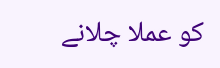کو عملا چلانے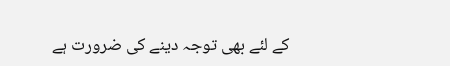کے لئے بھی توجہ دینے کی ضرورت ہے